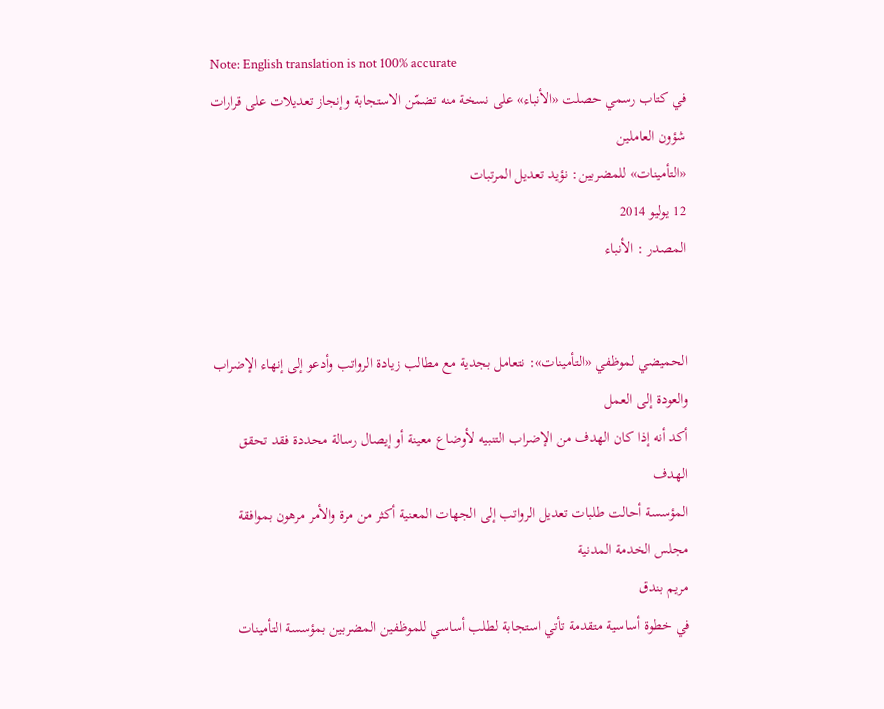Note: English translation is not 100% accurate
في كتاب رسمي حصلت «الأنباء» على نسخة منه تضمّن الاستجابة وإنجاز تعديلات على قرارات شؤون العاملين
«التأمينات» للمضربين: نؤيد تعديل المرتبات
12 يوليو 2014
المصدر : الأنباء


الحميضي لموظفي «التأمينات»: نتعامل بجدية مع مطالب زيادة الرواتب وأدعو إلى إنهاء الإضراب والعودة إلى العمل
أكد أنه إذا كان الهدف من الإضراب التنبيه لأوضاع معينة أو إيصال رسالة محددة فقد تحقق الهدف
المؤسسة أحالت طلبات تعديل الرواتب إلى الجهات المعنية أكثر من مرة والأمر مرهون بموافقة مجلس الخدمة المدنية
مريم بندق
في خطوة أساسية متقدمة تأتي استجابة لطلب أساسي للموظفين المضربين بمؤسسة التأمينات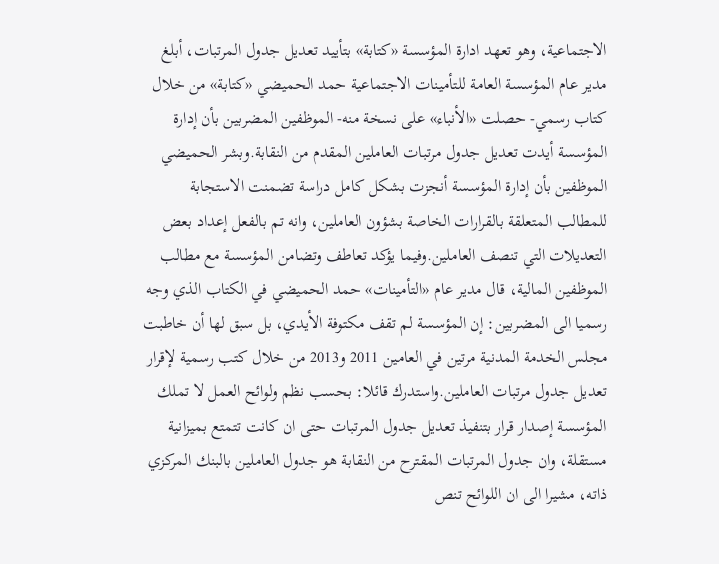الاجتماعية، وهو تعهد ادارة المؤسسة «كتابة» بتأييد تعديل جدول المرتبات، أبلغ مدير عام المؤسسة العامة للتأمينات الاجتماعية حمد الحميضي «كتابة» من خلال كتاب رسمي- حصلت «الأنباء» على نسخة منه- الموظفين المضربين بأن إدارة المؤسسة أيدت تعديل جدول مرتبات العاملين المقدم من النقابة.وبشر الحميضي الموظفين بأن إدارة المؤسسة أنجزت بشكل كامل دراسة تضمنت الاستجابة للمطالب المتعلقة بالقرارات الخاصة بشؤون العاملين، وانه تم بالفعل إعداد بعض التعديلات التي تنصف العاملين.وفيما يؤكد تعاطف وتضامن المؤسسة مع مطالب الموظفين المالية، قال مدير عام «التأمينات» حمد الحميضي في الكتاب الذي وجه رسميا الى المضربين: إن المؤسسة لم تقف مكتوفة الأيدي، بل سبق لها أن خاطبت مجلس الخدمة المدنية مرتين في العامين 2011 و2013 من خلال كتب رسمية لإقرار تعديل جدول مرتبات العاملين.واستدرك قائلا: بحسب نظم ولوائح العمل لا تملك المؤسسة إصدار قرار بتنفيذ تعديل جدول المرتبات حتى ان كانت تتمتع بميزانية مستقلة، وان جدول المرتبات المقترح من النقابة هو جدول العاملين بالبنك المركزي ذاته، مشيرا الى ان اللوائح تنص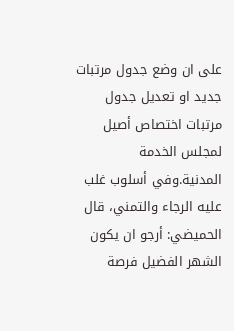على ان وضع جدول مرتبات جديد او تعديل جدول مرتبات اختصاص أصيل لمجلس الخدمة المدنية.وفي أسلوب غلب عليه الرجاء والتمني، قال الحميضي: أرجو ان يكون الشهر الفضيل فرصة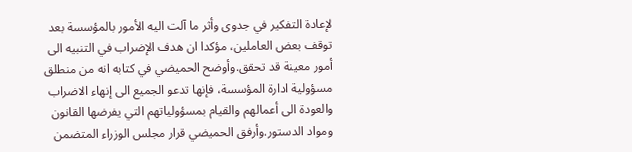لإعادة التفكير في جدوى وأثر ما آلت اليه الأمور بالمؤسسة بعد توقف بعض العاملين، مؤكدا ان هدف الإضراب في التنبيه الى أمور معينة قد تحقق.وأوضح الحميضي في كتابه انه من منطلق مسؤولية ادارة المؤسسة، فإنها تدعو الجميع الى إنهاء الاضراب والعودة الى أعمالهم والقيام بمسؤولياتهم التي يفرضها القانون ومواد الدستور.وأرفق الحميضي قرار مجلس الوزراء المتضمن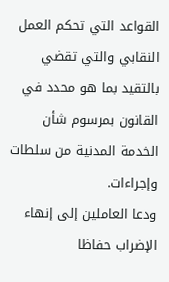القواعد التي تحكم العمل النقابي والتي تقضي بالتقيد بما هو محدد في القانون بمرسوم شأن الخدمة المدنية من سلطات وإجراءات.
ودعا العاملين إلى إنهاء الإضراب حفاظا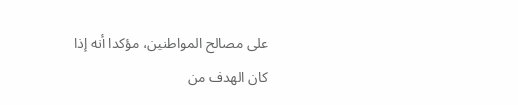على مصالح المواطنين، مؤكدا أنه إذا كان الهدف من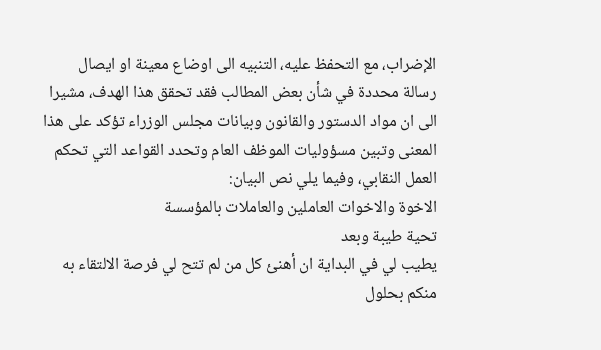الإضراب، مع التحفظ عليه، التنبيه الى اوضاع معينة او ايصال رسالة محددة في شأن بعض المطالب فقد تحقق هذا الهدف، مشيرا الى ان مواد الدستور والقانون وبيانات مجلس الوزراء تؤكد على هذا المعنى وتبين مسؤوليات الموظف العام وتحدد القواعد التي تحكم العمل النقابي، وفيما يلي نص البيان:
الاخوة والاخوات العاملين والعاملات بالمؤسسة
تحية طيبة وبعد
يطيب لي في البداية ان أهنئ كل من لم تتح لي فرصة الالتقاء به منكم بحلول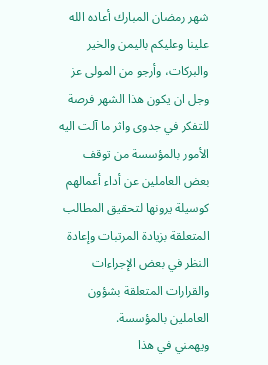شهر رمضان المبارك أعاده الله علينا وعليكم باليمن والخير والبركات، وأرجو من المولى عز وجل ان يكون هذا الشهر فرصة للتفكر في جدوى واثر ما آلت اليه الأمور بالمؤسسة من توقف بعض العاملين عن أداء أعمالهم كوسيلة يرونها لتحقيق المطالب المتعلقة بزيادة المرتبات وإعادة النظر في بعض الإجراءات والقرارات المتعلقة بشؤون العاملين بالمؤسسة.
ويهمني في هذا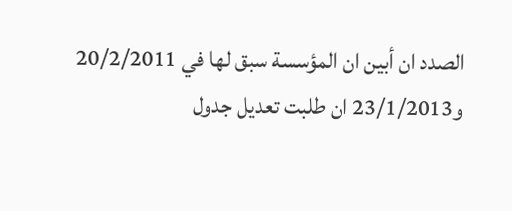الصدد ان أبين ان المؤسسة سبق لها في 20/2/2011 و23/1/2013 ان طلبت تعديل جدول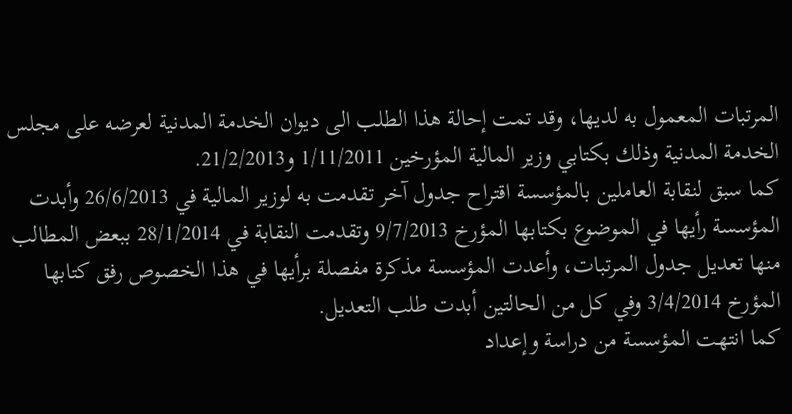المرتبات المعمول به لديها، وقد تمت إحالة هذا الطلب الى ديوان الخدمة المدنية لعرضه على مجلس الخدمة المدنية وذلك بكتابي وزير المالية المؤرخين 1/11/2011 و21/2/2013.
كما سبق لنقابة العاملين بالمؤسسة اقتراح جدول آخر تقدمت به لوزير المالية في 26/6/2013 وأبدت المؤسسة رأيها في الموضوع بكتابها المؤرخ 9/7/2013 وتقدمت النقابة في 28/1/2014 ببعض المطالب منها تعديل جدول المرتبات، وأعدت المؤسسة مذكرة مفصلة برأيها في هذا الخصوص رفق كتابها المؤرخ 3/4/2014 وفي كل من الحالتين أبدت طلب التعديل.
كما انتهت المؤسسة من دراسة وإعداد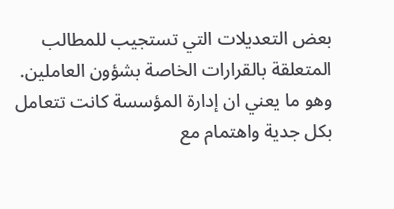بعض التعديلات التي تستجيب للمطالب المتعلقة بالقرارات الخاصة بشؤون العاملين.
وهو ما يعني ان إدارة المؤسسة كانت تتعامل بكل جدية واهتمام مع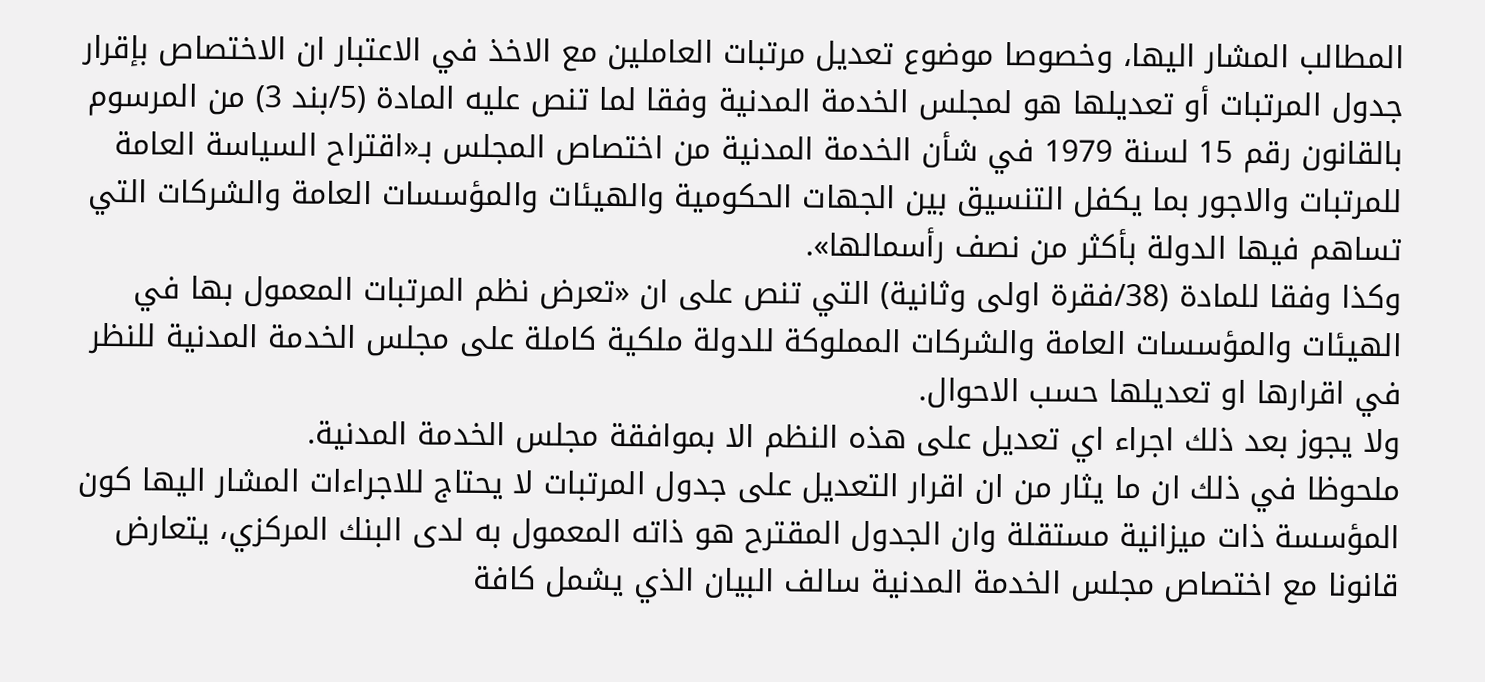المطالب المشار اليها، وخصوصا موضوع تعديل مرتبات العاملين مع الاخذ في الاعتبار ان الاختصاص بإقرار جدول المرتبات أو تعديلها هو لمجلس الخدمة المدنية وفقا لما تنص عليه المادة (5/بند 3) من المرسوم بالقانون رقم 15 لسنة 1979 في شأن الخدمة المدنية من اختصاص المجلس بـ«اقتراح السياسة العامة للمرتبات والاجور بما يكفل التنسيق بين الجهات الحكومية والهيئات والمؤسسات العامة والشركات التي تساهم فيها الدولة بأكثر من نصف رأسمالها».
وكذا وفقا للمادة (38/فقرة اولى وثانية) التي تنص على ان «تعرض نظم المرتبات المعمول بها في الهيئات والمؤسسات العامة والشركات المملوكة للدولة ملكية كاملة على مجلس الخدمة المدنية للنظر في اقرارها او تعديلها حسب الاحوال.
ولا يجوز بعد ذلك اجراء اي تعديل على هذه النظم الا بموافقة مجلس الخدمة المدنية.
ملحوظا في ذلك ان ما يثار من ان اقرار التعديل على جدول المرتبات لا يحتاج للاجراءات المشار اليها كون المؤسسة ذات ميزانية مستقلة وان الجدول المقترح هو ذاته المعمول به لدى البنك المركزي، يتعارض قانونا مع اختصاص مجلس الخدمة المدنية سالف البيان الذي يشمل كافة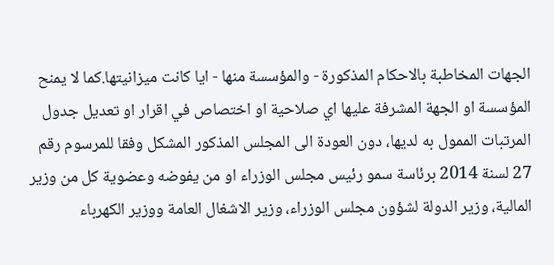الجهات المخاطبة بالاحكام المذكورة - والمؤسسة منها - ايا كانت ميزانيتها.كما لا يمنح المؤسسة او الجهة المشرفة عليها اي صلاحية او اختصاص في اقرار او تعديل جدول المرتبات الممول به لديها، دون العودة الى المجلس المذكور المشكل وفقا للمرسوم رقم 27 لسنة 2014 برئاسة سمو رئيس مجلس الوزراء او من يفوضه وعضوية كل من وزير المالية، وزير الدولة لشؤون مجلس الوزراء، وزير الاشغال العامة ووزير الكهرباء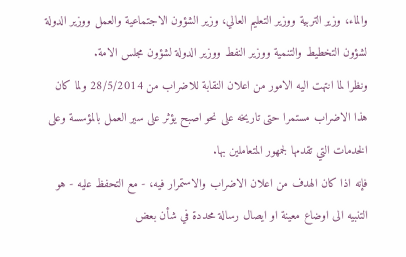والماء، وزير التربية ووزير التعليم العالي، وزير الشؤون الاجتماعية والعمل ووزير الدولة لشؤون التخطيط والتنمية ووزير النفط ووزير الدولة لشؤون مجلس الامة.
ونظرا لما انتهت اليه الامور من اعلان النقابة للاضراب من 28/5/2014 ولما كان هذا الاضراب مستمرا حتى تاريخه على نحو اصبح يؤثر على سير العمل بالمؤسسة وعلى الخدمات التي تقدمها لجمهور المتعاملين بها.
فإنه اذا كان الهدف من اعلان الاضراب والاستمرار فيه، - مع التحفظ عليه - هو التنبيه الى اوضاع معينة او ايصال رسالة محددة في شأن بعض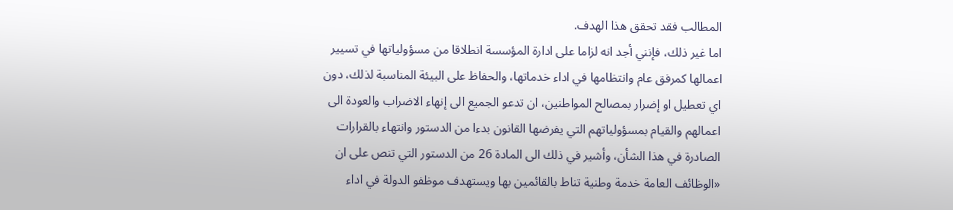المطالب فقد تحقق هذا الهدف.
اما غير ذلك، فإنني أجد انه لزاما على ادارة المؤسسة انطلاقا من مسؤولياتها في تسيير اعمالها كمرفق عام وانتظامها في اداء خدماتها، والحفاظ على البيئة المناسبة لذلك، دون اي تعطيل او إضرار بمصالح المواطنين، ان تدعو الجميع الى إنهاء الاضراب والعودة الى اعمالهم والقيام بمسؤولياتهم التي يفرضها القانون بدءا من الدستور وانتهاء بالقرارات الصادرة في هذا الشأن، وأشير في ذلك الى المادة 26 من الدستور التي تنص على ان «الوظائف العامة خدمة وطنية تناط بالقائمين بها ويستهدف موظفو الدولة في اداء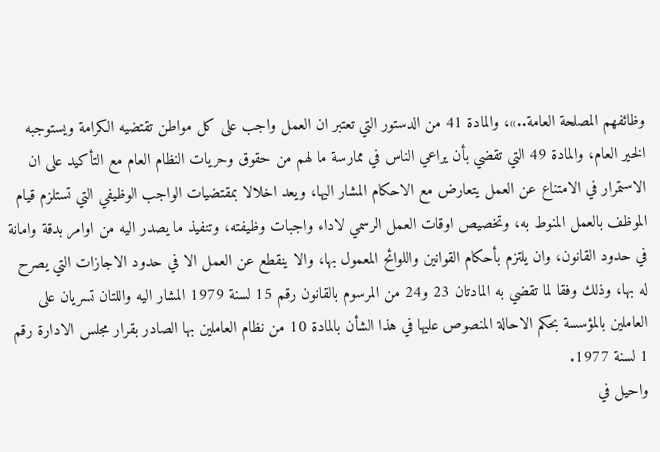وظائفهم المصلحة العامة..»، والمادة 41 من الدستور التي تعتبر ان العمل واجب على كل مواطن تقتضيه الكرامة ويستوجبه الخير العام، والمادة 49 التي تقضي بأن يراعي الناس في ممارسة ما لهم من حقوق وحريات النظام العام مع التأكيد على ان الاستمرار في الامتناع عن العمل يتعارض مع الاحكام المشار اليها، ويعد اخلالا بمقتضيات الواجب الوظيفي التي تستلزم قيام الموظف بالعمل المنوط به، وتخصيص اوقات العمل الرسمي لاداء واجبات وظيفته، وتنفيذ ما يصدر اليه من اوامر بدقة وامانة في حدود القانون، وان يلتزم بأحكام القوانين واللوائح المعمول بها، والا ينقطع عن العمل الا في حدود الاجازات التي يصرح له بها، وذلك وفقا لما تقضي به المادتان 23 و24 من المرسوم بالقانون رقم 15 لسنة 1979 المشار اليه واللتان تسريان على العاملين بالمؤسسة بحكم الاحالة المنصوص عليها في هذا الشأن بالمادة 10 من نظام العاملين بها الصادر بقرار مجلس الادارة رقم 1 لسنة 1977.
واحيل في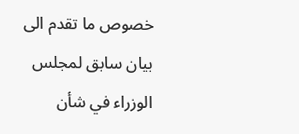خصوص ما تقدم الى بيان سابق لمجلس الوزراء في شأن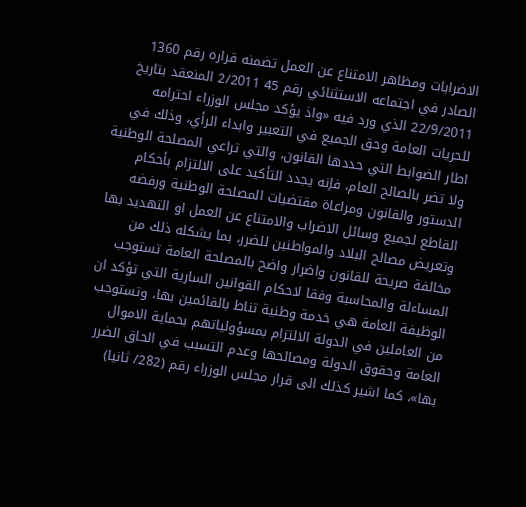الاضرابات ومظاهر الامتناع عن العمل تضمنه قراره رقم 1360 الصادر في اجتماعه الاستثنائي رقم 45 2/2011 المنعقد بتاريخ 22/9/2011 الذي ورد فيه «واذ يؤكد مجلس الوزراء احترامه للحريات العامة وحق الجميع في التعبير وابداء الرأي، وذلك في اطار الضوابط التي حددها القانون، والتي تراعي المصلحة الوطنية ولا تضر بالصالح العام، فإنه يجدد التأكيد على الالتزام بأحكام الدستور والقانون ومراعاة مقتضيات المصلحة الوطنية ورفضه القاطع لجميع وسائل الاضراب والامتناع عن العمل او التهديد بها وتعريض مصالح البلاد والمواطنين للضرر، بما يشكله ذلك من مخالفة صريحة للقانون واضرار واضح بالمصلحة العامة تستوجب المساءلة والمحاسبة وفقا لاحكام القوانين السارية التي تؤكد ان الوظيفة العامة هي خدمة وطنية تناط بالقائمين بها، وتستوجب من العاملين في الدولة الالتزام بمسؤولياتهم بحماية الاموال العامة وحقوق الدولة ومصالحها وعدم التسبب في الحاق الضرر بها»، كما اشير كذلك الى قرار مجلس الوزراء رقم (282/ ثانيا)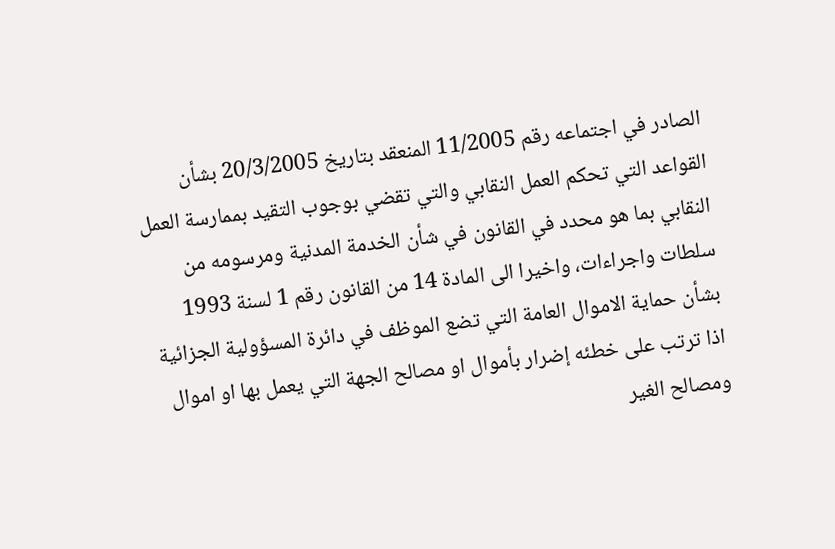الصادر في اجتماعه رقم 11/2005 المنعقد بتاريخ 20/3/2005 بشأن القواعد التي تحكم العمل النقابي والتي تقضي بوجوب التقيد بممارسة العمل النقابي بما هو محدد في القانون في شأن الخدمة المدنية ومرسومه من سلطات واجراءات، واخيرا الى المادة 14 من القانون رقم 1 لسنة 1993 بشأن حماية الاموال العامة التي تضع الموظف في دائرة المسؤولية الجزائية اذا ترتب على خطئه إضرار بأموال او مصالح الجهة التي يعمل بها او اموال ومصالح الغير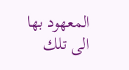المعهود بها الى تلك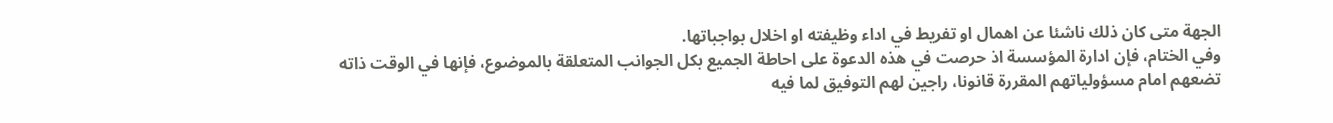الجهة متى كان ذلك ناشئا عن اهمال او تفريط في اداء وظيفته او اخلال بواجباتها.
وفي الختام، فإن ادارة المؤسسة اذ حرصت في هذه الدعوة على احاطة الجميع بكل الجوانب المتعلقة بالموضوع، فإنها في الوقت ذاته تضعهم امام مسؤولياتهم المقررة قانونا، راجين لهم التوفيق لما فيه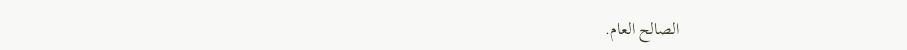الصالح العام.